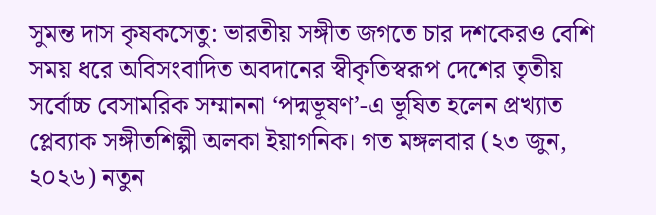সুমন্ত দাস কৃষকসেতু: ভারতীয় সঙ্গীত জগতে চার দশকেরও বেশি সময় ধরে অবিসংবাদিত অবদানের স্বীকৃতিস্বরূপ দেশের তৃতীয় সর্বোচ্চ বেসামরিক সম্মাননা ‘পদ্মভূষণ’-এ ভূষিত হলেন প্রখ্যাত প্লেব্যাক সঙ্গীতশিল্পী অলকা ইয়াগনিক। গত মঙ্গলবার (২৩ জুন, ২০২৬) নতুন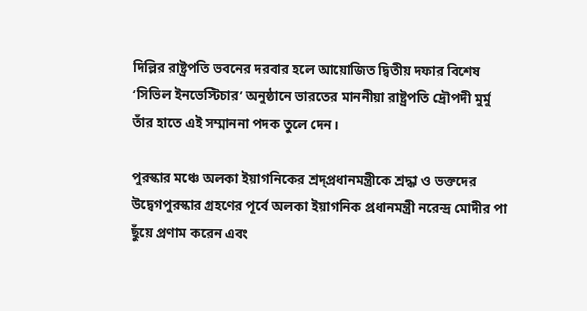দিল্লির রাষ্ট্রপতি ভবনের দরবার হলে আয়োজিত দ্বিতীয় দফার বিশেষ ‘সিভিল ইনভেস্টিচার’ অনুষ্ঠানে ভারতের মাননীয়া রাষ্ট্রপতি দ্রৌপদী মুর্মু তাঁর হাতে এই সম্মাননা পদক তুলে দেন।

পুরস্কার মঞ্চে অলকা ইয়াগনিকের শ্রদ্প্রধানমন্ত্রীকে শ্রদ্ধা ও ভক্তদের উদ্বেগপুরস্কার গ্রহণের পূর্বে অলকা ইয়াগনিক প্রধানমন্ত্রী নরেন্দ্র মোদীর পা ছুঁয়ে প্রণাম করেন এবং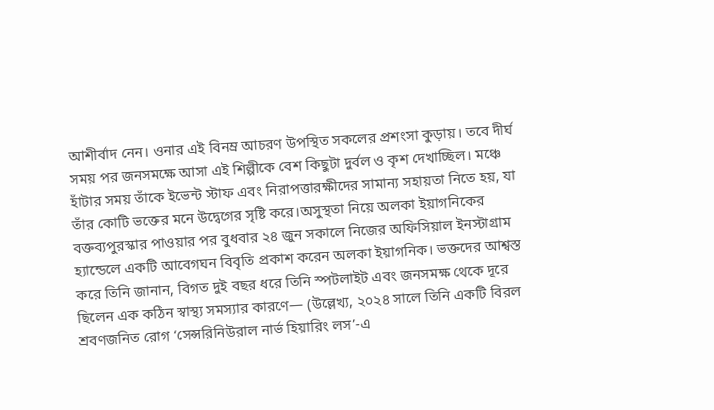আশীর্বাদ নেন। ওনার এই বিনম্র আচরণ উপস্থিত সকলের প্রশংসা কুড়ায়। তবে দীর্ঘ সময় পর জনসমক্ষে আসা এই শিল্পীকে বেশ কিছুটা দুর্বল ও কৃশ দেখাচ্ছিল। মঞ্চে হাঁটার সময় তাঁকে ইভেন্ট স্টাফ এবং নিরাপত্তারক্ষীদের সামান্য সহায়তা নিতে হয়, যা তাঁর কোটি ভক্তের মনে উদ্বেগের সৃষ্টি করে।অসুস্থতা নিয়ে অলকা ইয়াগনিকের বক্তব্যপুরস্কার পাওয়ার পর বুধবার ২৪ জুন সকালে নিজের অফিসিয়াল ইনস্টাগ্রাম হ্যান্ডেলে একটি আবেগঘন বিবৃতি প্রকাশ করেন অলকা ইয়াগনিক। ভক্তদের আশ্বস্ত করে তিনি জানান, বিগত দুই বছর ধরে তিনি স্পটলাইট এবং জনসমক্ষ থেকে দূরে ছিলেন এক কঠিন স্বাস্থ্য সমস্যার কারণে— (উল্লেখ্য, ২০২৪ সালে তিনি একটি বিরল শ্রবণজনিত রোগ ‘সেন্সরিনিউরাল নার্ভ হিয়ারিং লস’-এ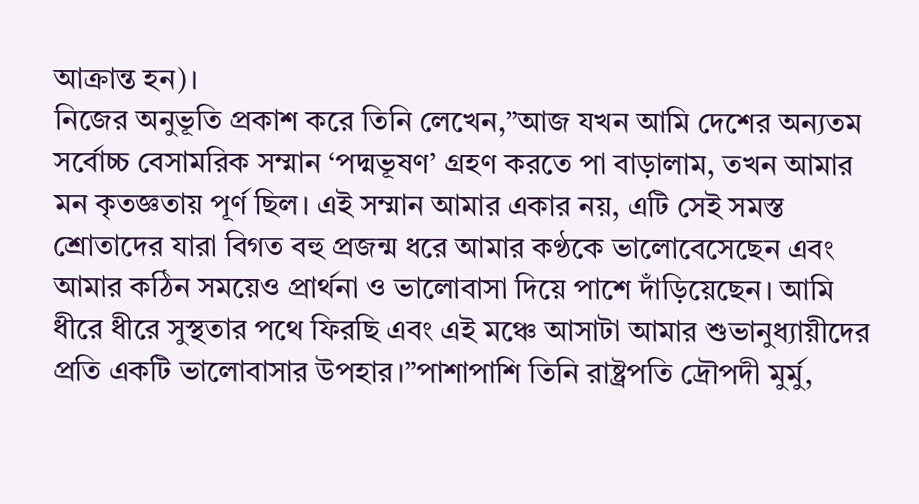আক্রান্ত হন)।
নিজের অনুভূতি প্রকাশ করে তিনি লেখেন,”আজ যখন আমি দেশের অন্যতম সর্বোচ্চ বেসামরিক সম্মান ‘পদ্মভূষণ’ গ্রহণ করতে পা বাড়ালাম, তখন আমার মন কৃতজ্ঞতায় পূর্ণ ছিল। এই সম্মান আমার একার নয়, এটি সেই সমস্ত শ্রোতাদের যারা বিগত বহু প্রজন্ম ধরে আমার কণ্ঠকে ভালোবেসেছেন এবং আমার কঠিন সময়েও প্রার্থনা ও ভালোবাসা দিয়ে পাশে দাঁড়িয়েছেন। আমি ধীরে ধীরে সুস্থতার পথে ফিরছি এবং এই মঞ্চে আসাটা আমার শুভানুধ্যায়ীদের প্রতি একটি ভালোবাসার উপহার।”পাশাপাশি তিনি রাষ্ট্রপতি দ্রৌপদী মুর্মু,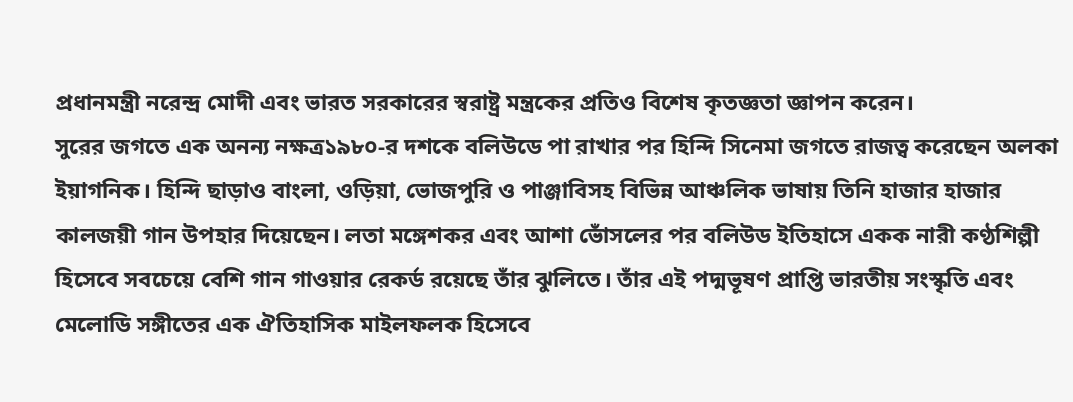প্রধানমন্ত্রী নরেন্দ্র মোদী এবং ভারত সরকারের স্বরাষ্ট্র মন্ত্রকের প্রতিও বিশেষ কৃতজ্ঞতা জ্ঞাপন করেন।
সুরের জগতে এক অনন্য নক্ষত্র১৯৮০-র দশকে বলিউডে পা রাখার পর হিন্দি সিনেমা জগতে রাজত্ব করেছেন অলকা ইয়াগনিক। হিন্দি ছাড়াও বাংলা, ওড়িয়া, ভোজপুরি ও পাঞ্জাবিসহ বিভিন্ন আঞ্চলিক ভাষায় তিনি হাজার হাজার কালজয়ী গান উপহার দিয়েছেন। লতা মঙ্গেশকর এবং আশা ভোঁসলের পর বলিউড ইতিহাসে একক নারী কণ্ঠশিল্পী হিসেবে সবচেয়ে বেশি গান গাওয়ার রেকর্ড রয়েছে তাঁর ঝুলিতে। তাঁর এই পদ্মভূষণ প্রাপ্তি ভারতীয় সংস্কৃতি এবং মেলোডি সঙ্গীতের এক ঐতিহাসিক মাইলফলক হিসেবে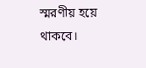স্মরণীয় হয়ে থাকবে।